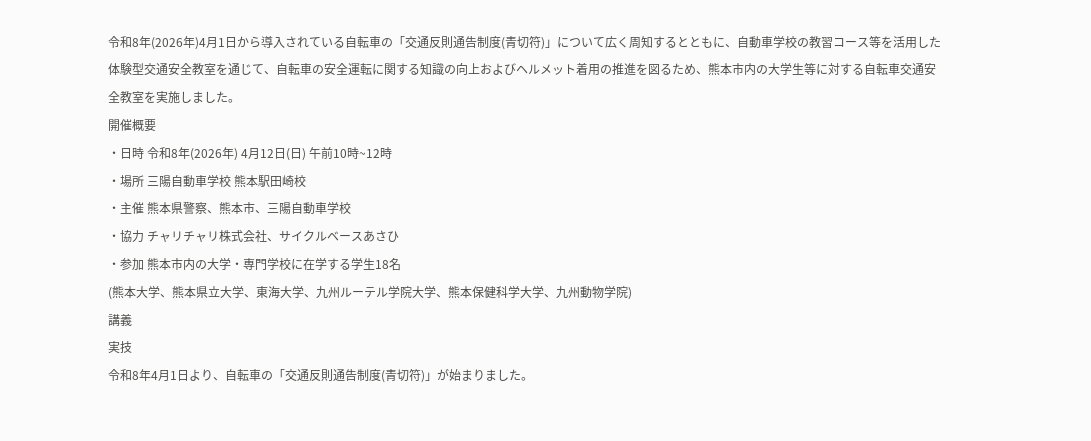令和8年(2026年)4月1日から導入されている自転車の「交通反則通告制度(青切符)」について広く周知するとともに、自動車学校の教習コース等を活用した体験型交通安全教室を通じて、自転車の安全運転に関する知識の向上およびヘルメット着用の推進を図るため、熊本市内の大学生等に対する自転車交通安全教室を実施しました。
開催概要
・日時 令和8年(2026年) 4月12日(日) 午前10時~12時
・場所 三陽自動車学校 熊本駅田崎校
・主催 熊本県警察、熊本市、三陽自動車学校
・協力 チャリチャリ株式会社、サイクルベースあさひ
・参加 熊本市内の大学・専門学校に在学する学生18名
(熊本大学、熊本県立大学、東海大学、九州ルーテル学院大学、熊本保健科学大学、九州動物学院)
講義
実技
令和8年4月1日より、自転車の「交通反則通告制度(青切符)」が始まりました。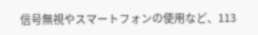信号無視やスマートフォンの使用など、113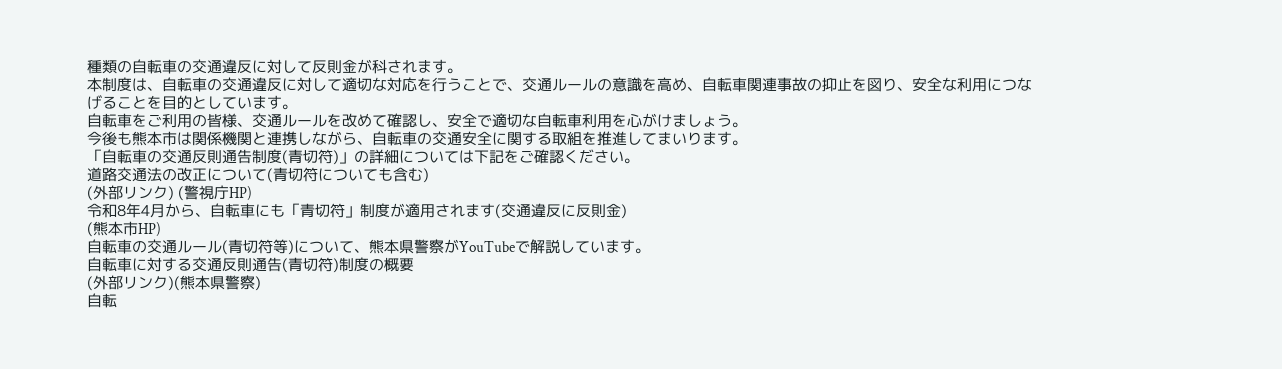種類の自転車の交通違反に対して反則金が科されます。
本制度は、自転車の交通違反に対して適切な対応を行うことで、交通ルールの意識を高め、自転車関連事故の抑止を図り、安全な利用につなげることを目的としています。
自転車をご利用の皆様、交通ルールを改めて確認し、安全で適切な自転車利用を心がけましょう。
今後も熊本市は関係機関と連携しながら、自転車の交通安全に関する取組を推進してまいります。
「自転車の交通反則通告制度(青切符)」の詳細については下記をご確認ください。
道路交通法の改正について(青切符についても含む)
(外部リンク) (警視庁HP)
令和8年4月から、自転車にも「青切符」制度が適用されます(交通違反に反則金)
(熊本市HP)
自転車の交通ルール(青切符等)について、熊本県警察がYouTubeで解説しています。
自転車に対する交通反則通告(青切符)制度の概要
(外部リンク)(熊本県警察)
自転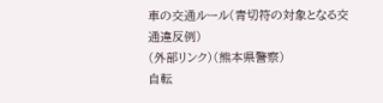車の交通ルール(青切符の対象となる交通違反例)
(外部リンク)(熊本県警察)
自転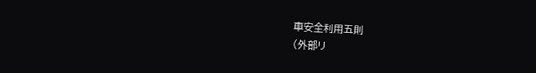車安全利用五則
(外部リ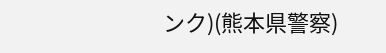ンク)(熊本県警察)